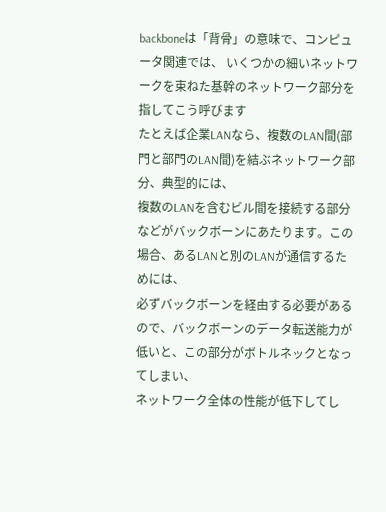backboneは「背骨」の意味で、コンピュータ関連では、 いくつかの細いネットワークを束ねた基幹のネットワーク部分を指してこう呼びます
たとえば企業LANなら、複数のLAN間(部門と部門のLAN間)を結ぶネットワーク部分、典型的には、
複数のLANを含むビル間を接続する部分などがバックボーンにあたります。この場合、あるLANと別のLANが通信するためには、
必ずバックボーンを経由する必要があるので、バックボーンのデータ転送能力が低いと、この部分がボトルネックとなってしまい、
ネットワーク全体の性能が低下してし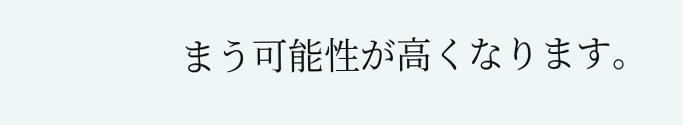まう可能性が高くなります。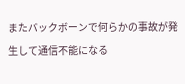またバックボーンで何らかの事故が発生して通信不能になる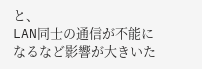と、
LAN同士の通信が不能になるなど影響が大きいた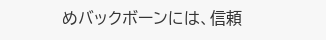めバックボーンには、信頼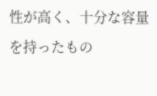性が高く、十分な容量を持ったもの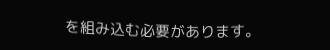を組み込む必要があります。